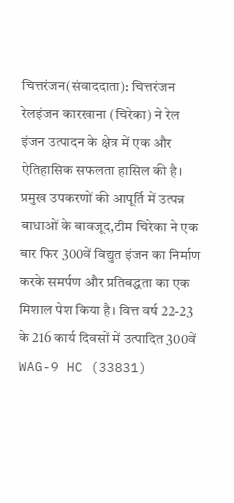चित्तरंजन(संवाददाता): चित्तरंजन रेलइंजन कारखाना (चिरेका) ने रेल इंजन उत्पादन के क्षेत्र में एक और ऐतिहासिक सफलता हासिल की है। प्रमुख उपकरणों की आपूर्ति में उत्पन्न बाधाओं के बावजूद,टीम चिरेका ने एक बार फिर 300वें विद्युत इंजन का निर्माण करके समर्पण और प्रतिबद्धता का एक मिशाल पेश किया है। वित्त वर्ष 22-23 के 216 कार्य दिवसों में उत्पादित 300वें WAG-9 HC (33831)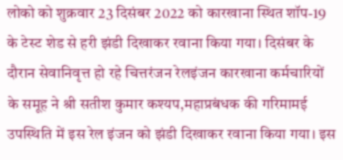लोको को शुक्रवार 23 दिसंबर 2022 को कारखाना स्थित शॉप-19 के टेस्ट शेड से हरी झंडी दिखाकर रवाना किया गया। दिसंबर के दौरान सेवानिवृत्त हो रहे चित्तरंजन रेलइंजन कारखाना कर्मचारियों के समूह ने श्री सतीश कुमार कश्यप,महाप्रबंधक की गरिमामई उपस्थिति में इस रेल इंजन को झंडी दिखाकर रवाना किया गया। इस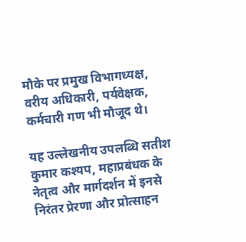मौके पर प्रमुख विभागध्यक्ष, वरीय अधिकारी, पर्यवेक्षक, कर्मचारी गण भी मौजूद थे।

यह उल्लेखनीय उपलब्धि सतीश कुमार कश्यप, महाप्रबंधक के नेतृत्व और मार्गदर्शन में इनसे निरंतर प्रेरणा और प्रोत्साहन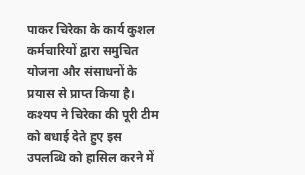पाकर चिरेका के कार्य कुशल कर्मचारियों द्वारा समुचित योजना और संसाधनों के प्रयास से प्राप्त किया है। कश्यप ने चिरेका की पूरी टीम को बधाई देते हुए इस उपलब्धि को हासिल करने में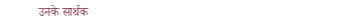उनके सार्थक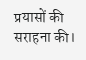प्रयासों की सराहना की।